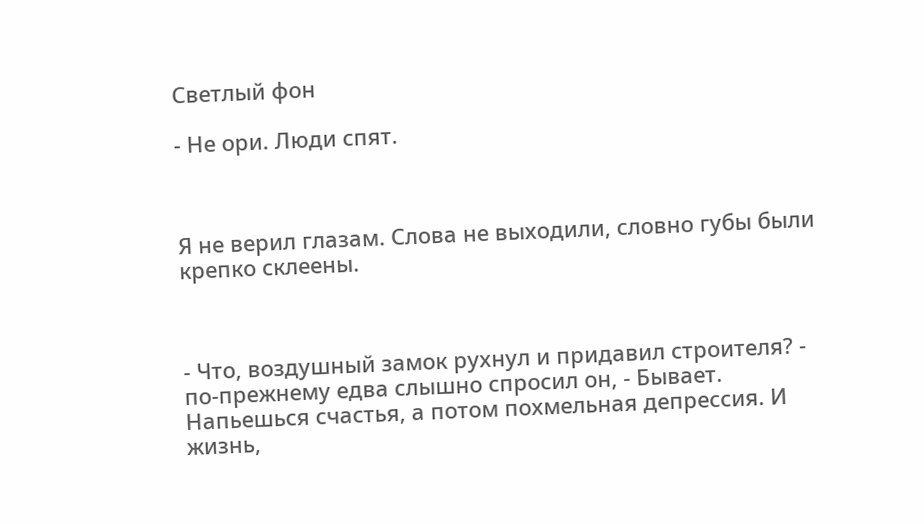Светлый фон

- Не ори. Люди спят.



Я не верил глазам. Слова не выходили, словно губы были крепко склеены.



- Что, воздушный замок рухнул и придавил строителя? - по-прежнему едва слышно спросил он, - Бывает. Напьешься счастья, а потом похмельная депрессия. И жизнь,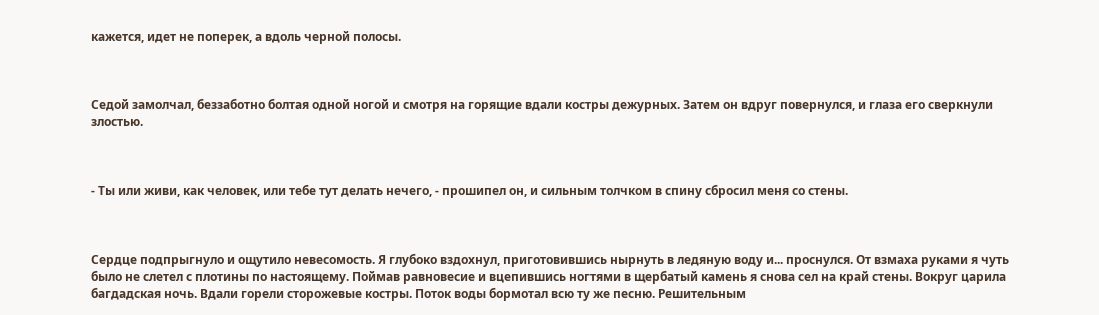кажется, идет не поперек, а вдоль черной полосы.



Седой замолчал, беззаботно болтая одной ногой и смотря на горящие вдали костры дежурных. Затем он вдруг повернулся, и глаза его сверкнули злостью.



- Ты или живи, как человек, или тебе тут делать нечего, - прошипел он, и сильным толчком в спину сбросил меня со стены.



Сердце подпрыгнуло и ощутило невесомость. Я глубоко вздохнул, приготовившись нырнуть в ледяную воду и... проснулся. От взмаха руками я чуть было не слетел с плотины по настоящему. Поймав равновесие и вцепившись ногтями в щербатый камень я снова сел на край стены. Вокруг царила багдадская ночь. Вдали горели сторожевые костры. Поток воды бормотал всю ту же песню. Решительным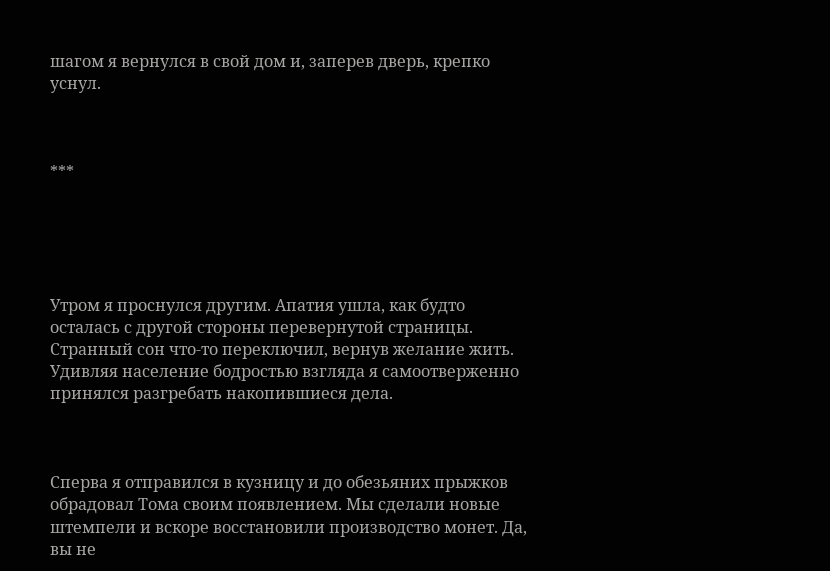шагом я вернулся в свой дом и, заперев дверь, крепко уснул.



***





Утром я проснулся другим. Апатия ушла, как будто осталась с другой стороны перевернутой страницы. Странный сон что-то переключил, вернув желание жить. Удивляя население бодростью взгляда я самоотверженно принялся разгребать накопившиеся дела.



Сперва я отправился в кузницу и до обезьяних прыжков обрадовал Тома своим появлением. Мы сделали новые штемпели и вскоре восстановили производство монет. Да, вы не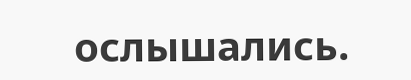ослышались.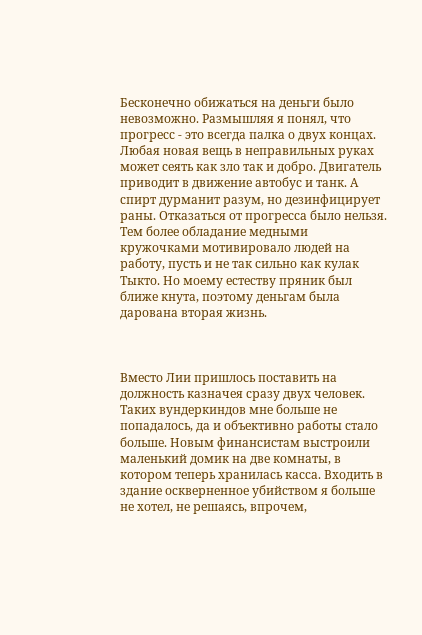Бесконечно обижаться на деньги было невозможно. Размышляя я понял, что прогресс - это всегда палка о двух концах. Любая новая вещь в неправильных руках может сеять как зло так и добро. Двигатель приводит в движение автобус и танк. А спирт дурманит разум, но дезинфицирует раны. Отказаться от прогресса было нельзя. Тем более обладание медными кружочками мотивировало людей на работу, пусть и не так сильно как кулак Тыкто. Но моему естеству пряник был ближе кнута, поэтому деньгам была дарована вторая жизнь.



Вместо Лии пришлось поставить на должность казначея сразу двух человек. Таких вундеркиндов мне больше не попадалось, да и объективно работы стало больше. Новым финансистам выстроили маленький домик на две комнаты, в котором теперь хранилась касса. Входить в здание оскверненное убийством я больше не хотел, не решаясь, впрочем,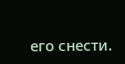его снести.